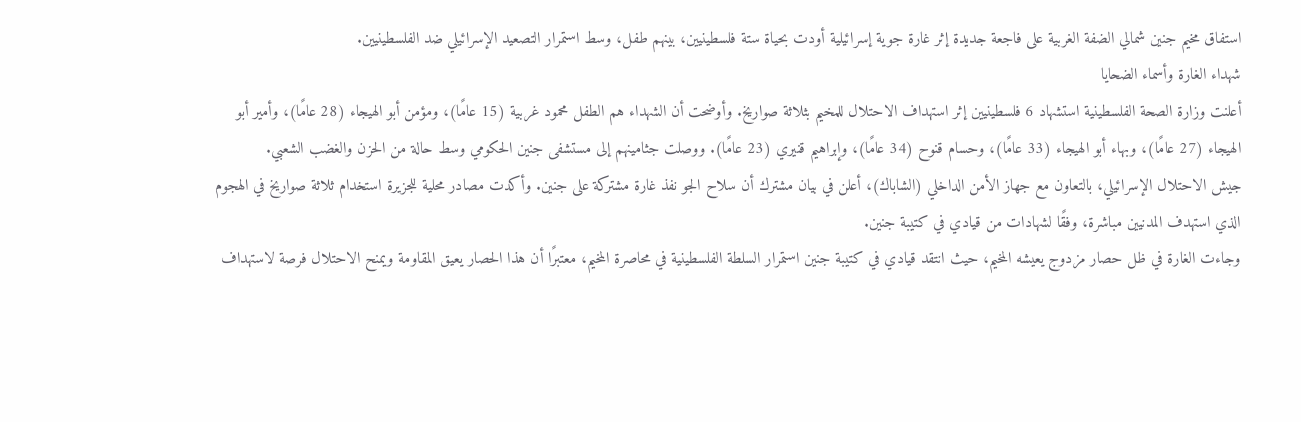استفاق مخيم جنين شمالي الضفة الغربية على فاجعة جديدة إثر غارة جوية إسرائيلية أودت بحياة ستة فلسطينيين، بينهم طفل، وسط استمرار التصعيد الإسرائيلي ضد الفلسطينيين.
شهداء الغارة وأسماء الضحايا
أعلنت وزارة الصحة الفلسطينية استشهاد 6 فلسطينيين إثر استهداف الاحتلال للمخيم بثلاثة صواريخ. وأوضحت أن الشهداء هم الطفل محمود غربية (15 عامًا)، ومؤمن أبو الهيجاء (28 عامًا)، وأمير أبو الهيجاء (27 عامًا)، وبهاء أبو الهيجاء (33 عامًا)، وحسام قنوح (34 عامًا)، وإبراهيم قنيري (23 عامًا). ووصلت جثامينهم إلى مستشفى جنين الحكومي وسط حالة من الحزن والغضب الشعبي.
جيش الاحتلال الإسرائيلي، بالتعاون مع جهاز الأمن الداخلي (الشاباك)، أعلن في بيان مشترك أن سلاح الجو نفذ غارة مشتركة على جنين. وأكدت مصادر محلية للجزيرة استخدام ثلاثة صواريخ في الهجوم الذي استهدف المدنيين مباشرة، وفقًا لشهادات من قيادي في كتيبة جنين.
وجاءت الغارة في ظل حصار مزدوج يعيشه المخيم، حيث انتقد قيادي في كتيبة جنين استمرار السلطة الفلسطينية في محاصرة المخيم، معتبرًا أن هذا الحصار يعيق المقاومة ويمنح الاحتلال فرصة لاستهداف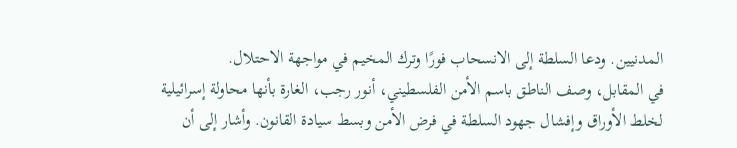المدنيين. ودعا السلطة إلى الانسحاب فورًا وترك المخيم في مواجهة الاحتلال.
في المقابل، وصف الناطق باسم الأمن الفلسطيني، أنور رجب، الغارة بأنها محاولة إسرائيلية لخلط الأوراق وإفشال جهود السلطة في فرض الأمن وبسط سيادة القانون. وأشار إلى أن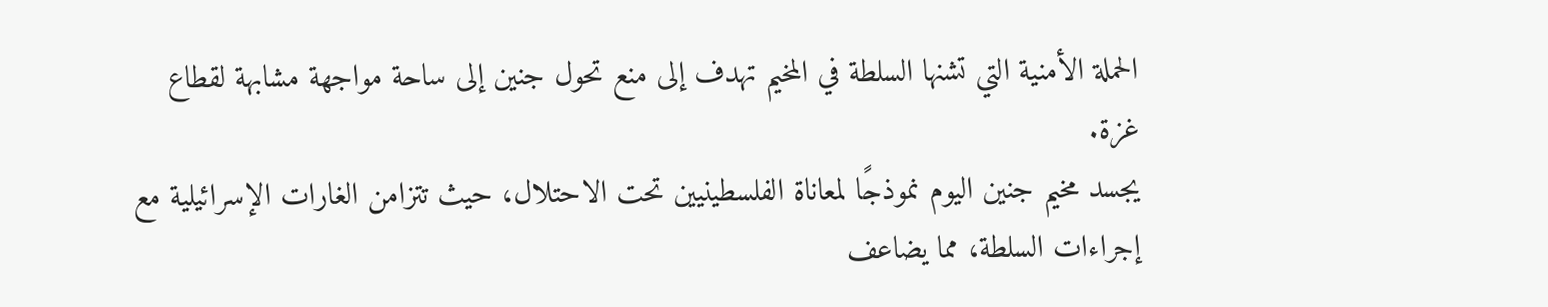الحملة الأمنية التي تشنها السلطة في المخيم تهدف إلى منع تحول جنين إلى ساحة مواجهة مشابهة لقطاع غزة.
يجسد مخيم جنين اليوم نموذجًا لمعاناة الفلسطينيين تحت الاحتلال، حيث تتزامن الغارات الإسرائيلية مع إجراءات السلطة، مما يضاعف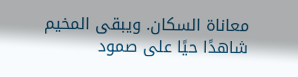معاناة السكان. ويبقى المخيم شاهدًا حيًا على صمود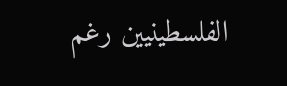الفلسطينيين رغم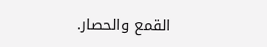القمع والحصار.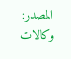المصدر: وكالات